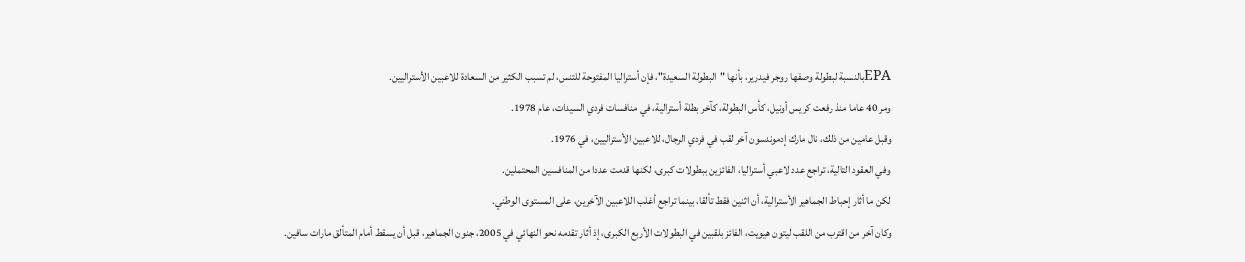EPAبالنسبة لبطولة وصفها روجر فيدرير، بأنها "البطولة السعيدة"، فإن أستراليا المفتوحة للتنس، لم تسبب الكثير من السعادة للاعبين الأستراليين.
ومر 40 عاما منذ رفعت كريس أونيل، كأس البطولة، كآخر بطلة أسترالية، في منافسات فردي السيدات، عام 1978.
وقبل عامين من ذلك، نال مارك إدموندسون آخر لقب في فردي الرجال، للاعبين الأستراليين، في 1976.
وفي العقود التالية، تراجع عدد لاعبي أستراليا، الفائزين ببطولات كبرى، لكنها قدمت عددا من المنافسين المحتملين.
لكن ما أثار إحباط الجماهير الأسترالية، أن اثنين فقط تألقا، بينما تراجع أغلب اللاعبين الآخرين، على المستوى الوطني.
وكان آخر من اقترب من اللقب ليتون هيويت، الفائز بلقبين في البطولات الأربع الكبرى، إذ أثار تقدمه نحو النهائي في 2005، جنون الجماهير، قبل أن يسقط أمام المتألق مارات سافين.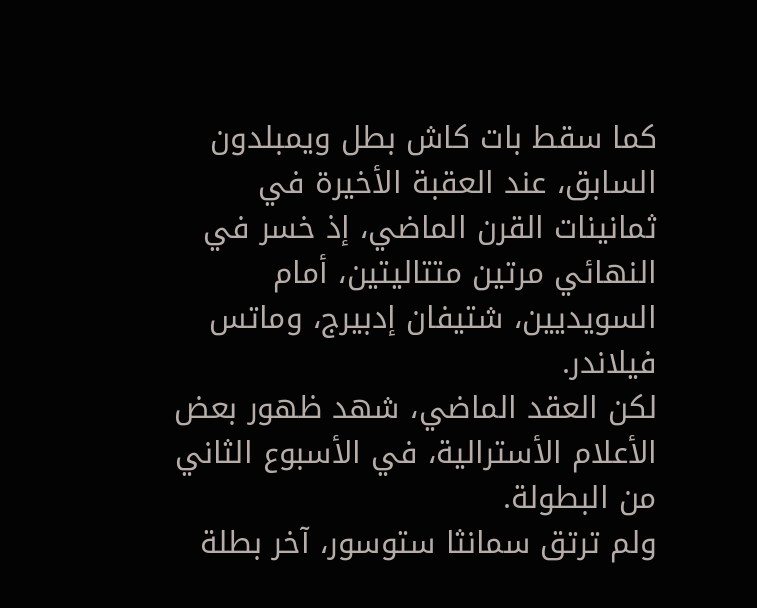كما سقط بات كاش بطل ويمبلدون السابق، عند العقبة الأخيرة في ثمانينات القرن الماضي، إذ خسر في النهائي مرتين متتاليتين، أمام السويديين، شتيفان إدبيرج، وماتس فيلاندر.
لكن العقد الماضي، شهد ظهور بعض الأعلام الأسترالية، في الأسبوع الثاني من البطولة.
ولم ترتق سمانثا ستوسور، آخر بطلة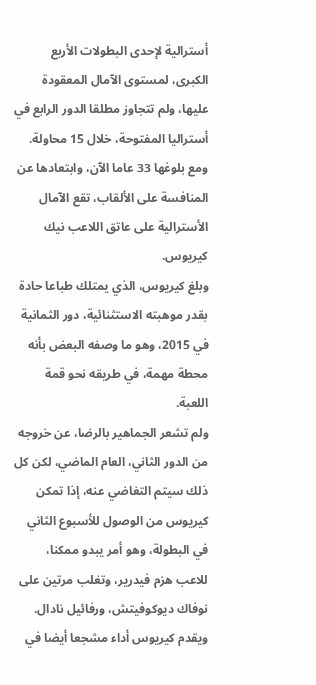أسترالية لإحدى البطولات الأربع الكبرى، لمستوى الآمال المعقودة عليها، ولم تتجاوز مطلقا الدور الرابع في أستراليا المفتوحة، خلال 15 محاولة.
ومع بلوغها 33 عاما الآن، وابتعادها عن المنافسة على الألقاب، تقع الآمال الأسترالية على عاتق اللاعب نيك كيريوس.
وبلغ كيريوس، الذي يمتلك طباعا حادة بقدر موهبته الاستثنائية، دور الثمانية في 2015، وهو ما وصفه البعض بأنه محطة مهمة، في طريقه نحو قمة اللعبة.
ولم تشعر الجماهير بالرضا، عن خروجه من الدور الثاني، العام الماضي، لكن كل ذلك سيتم التغاضي عنه، إذا تمكن كيريوس من الوصول للأسبوع الثاني في البطولة، وهو أمر يبدو ممكنا، للاعب هزم فيدرير، وتغلب مرتين على نوفاك ديوكوفيتش، ورفائيل نادال.
ويقدم كيريوس أداء مشجعا أيضا في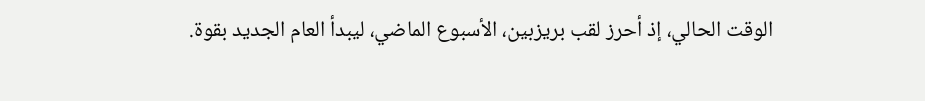الوقت الحالي، إذ أحرز لقب بريزبين، الأسبوع الماضي، ليبدأ العام الجديد بقوة.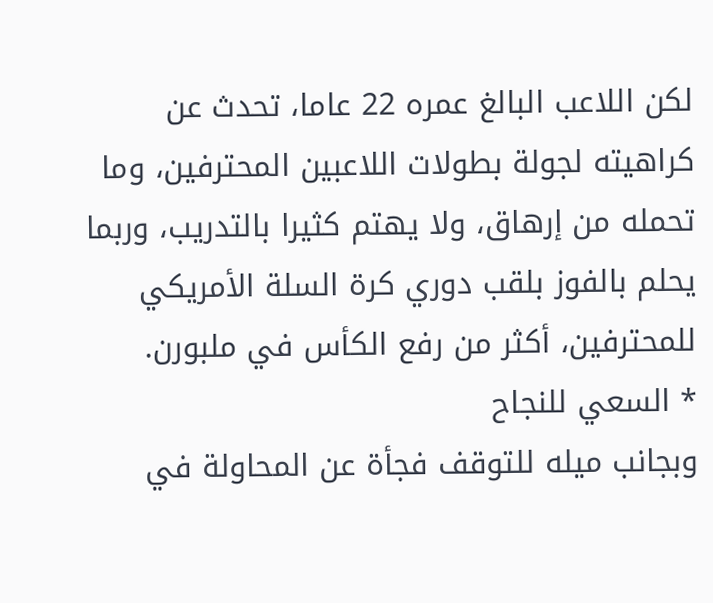لكن اللاعب البالغ عمره 22 عاما، تحدث عن كراهيته لجولة بطولات اللاعبين المحترفين، وما تحمله من إرهاق، ولا يهتم كثيرا بالتدريب، وربما يحلم بالفوز بلقب دوري كرة السلة الأمريكي للمحترفين، أكثر من رفع الكأس في ملبورن.
* السعي للنجاح
وبجانب ميله للتوقف فجأة عن المحاولة في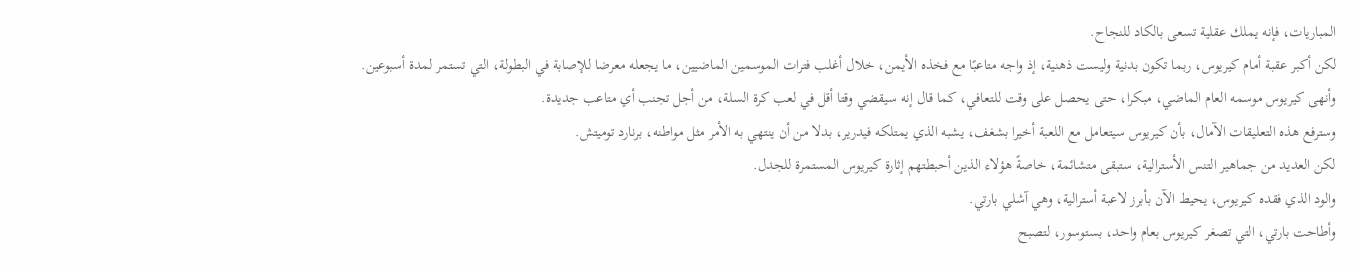المباريات، فإنه يملك عقلية تسعى بالكاد للنجاح.
لكن أكبر عقبة أمام كيريوس، ربما تكون بدنية وليست ذهنية، إذ واجه متاعبًا مع فخذه الأيمن، خلال أغلب فترات الموسمين الماضيين، ما يجعله معرضا للإصابة في البطولة، التي تستمر لمدة أسبوعين.
وأنهى كيريوس موسمه العام الماضي، مبكرا، حتى يحصل على وقت للتعافي، كما قال إنه سيقضي وقتا أقل في لعب كرة السلة، من أجل تجنب أي متاعب جديدة.
وسترفع هذه التعليقات الآمال، بأن كيريوس سيتعامل مع اللعبة أخيرا بشغف، يشبه الذي يمتلكه فيدرير، بدلا من أن ينتهي به الأمر مثل مواطنه، برنارد توميتش.
لكن العديد من جماهير التنس الأسترالية، ستبقى متشائمة، خاصةً هؤلاء الذين أحبطتهم إثارة كيريوس المستمرة للجدل.
والود الذي فقده كيريوس، يحيط الآن بأبرز لاعبة أسترالية، وهي آشلي بارتي.
وأطاحت بارتي، التي تصغر كيريوس بعام واحد، بستوسور، لتصبح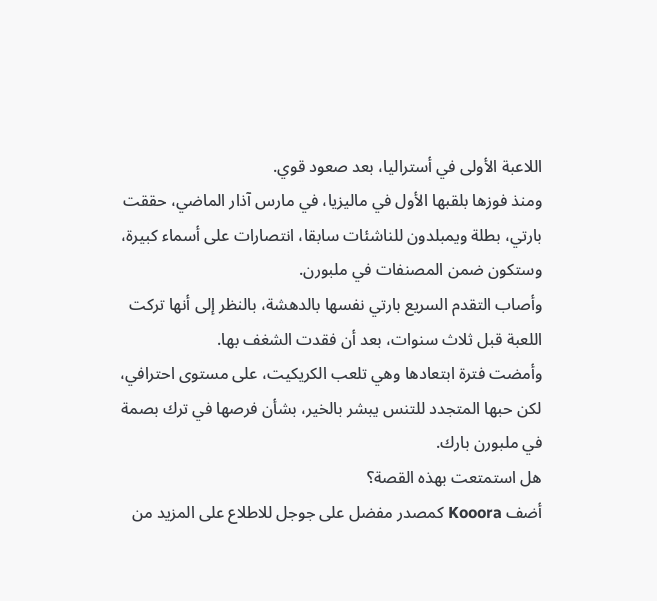اللاعبة الأولى في أستراليا، بعد صعود قوي.
ومنذ فوزها بلقبها الأول في ماليزيا، في مارس آذار الماضي، حققت بارتي، بطلة ويمبلدون للناشئات سابقا، انتصارات على أسماء كبيرة، وستكون ضمن المصنفات في ملبورن.
وأصاب التقدم السريع بارتي نفسها بالدهشة، بالنظر إلى أنها تركت اللعبة قبل ثلاث سنوات، بعد أن فقدت الشغف بها.
وأمضت فترة ابتعادها وهي تلعب الكريكيت، على مستوى احترافي، لكن حبها المتجدد للتنس يبشر بالخير، بشأن فرصها في ترك بصمة في ملبورن بارك.
هل استمتعت بهذه القصة؟
أضف Kooora كمصدر مفضل على جوجل للاطلاع على المزيد من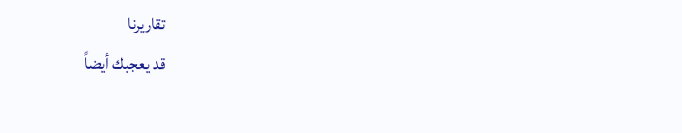تقاريرنا
قد يعجبك أيضاً